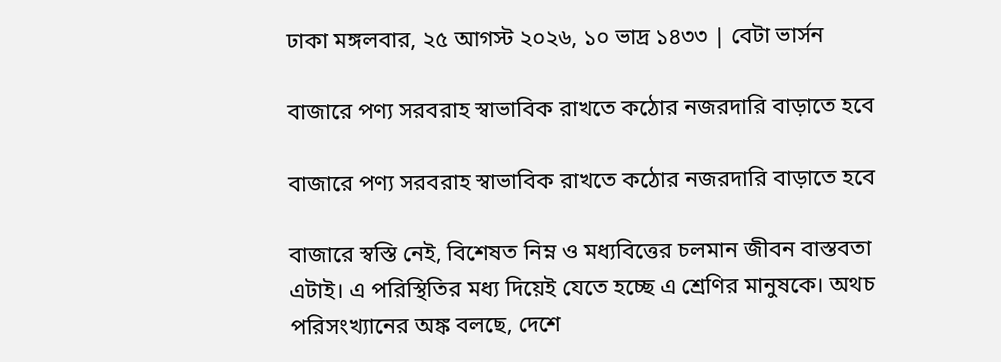ঢাকা মঙ্গলবার, ২৫ আগস্ট ২০২৬, ১০ ভাদ্র ১৪৩৩ | বেটা ভার্সন

বাজারে পণ্য সরবরাহ স্বাভাবিক রাখতে কঠোর নজরদারি বাড়াতে হবে

বাজারে পণ্য সরবরাহ স্বাভাবিক রাখতে কঠোর নজরদারি বাড়াতে হবে

বাজারে স্বস্তি নেই, বিশেষত নিম্ন ও মধ্যবিত্তের চলমান জীবন বাস্তবতা এটাই। এ পরিস্থিতির মধ্য দিয়েই যেতে হচ্ছে এ শ্রেণির মানুষকে। অথচ পরিসংখ্যানের অঙ্ক বলছে, দেশে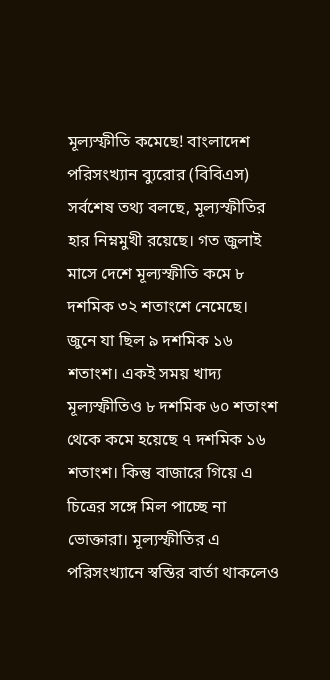মূল্যস্ফীতি কমেছে! বাংলাদেশ পরিসংখ্যান ব্যুরোর (বিবিএস) সর্বশেষ তথ্য বলছে, মূল্যস্ফীতির হার নিম্নমুখী রয়েছে। গত জুলাই মাসে দেশে মূল্যস্ফীতি কমে ৮ দশমিক ৩২ শতাংশে নেমেছে। জুনে যা ছিল ৯ দশমিক ১৬ শতাংশ। একই সময় খাদ্য মূল্যস্ফীতিও ৮ দশমিক ৬০ শতাংশ থেকে কমে হয়েছে ৭ দশমিক ১৬ শতাংশ। কিন্তু বাজারে গিয়ে এ চিত্রের সঙ্গে মিল পাচ্ছে না ভোক্তারা। মূল্যস্ফীতির এ পরিসংখ্যানে স্বস্তির বার্তা থাকলেও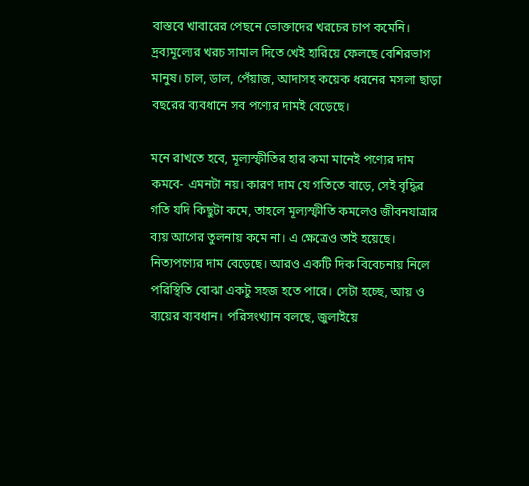বাস্তবে খাবারের পেছনে ভোক্তাদের খরচের চাপ কমেনি। দ্রব্যমূল্যের খরচ সামাল দিতে খেই হারিয়ে ফেলছে বেশিরভাগ মানুষ। চাল, ডাল, পেঁয়াজ, আদাসহ কয়েক ধরনের মসলা ছাড়া বছরের ব্যবধানে সব পণ্যের দামই বেড়েছে।

মনে রাখতে হবে, মূল্যস্ফীতির হার কমা মানেই পণ্যের দাম কমবে- এমনটা নয়। কারণ দাম যে গতিতে বাড়ে, সেই বৃদ্ধির গতি যদি কিছুটা কমে, তাহলে মূল্যস্ফীতি কমলেও জীবনযাত্রার ব্যয় আগের তুলনায় কমে না। এ ক্ষেত্রেও তাই হয়েছে। নিত্যপণ্যের দাম বেড়েছে। আরও একটি দিক বিবেচনায় নিলে পরিস্থিতি বোঝা একটু সহজ হতে পারে। সেটা হচ্ছে, আয় ও ব্যয়ের ব্যবধান। পরিসংখ্যান বলছে, জুলাইয়ে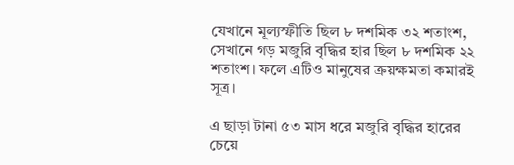যেখানে মূল্যস্ফীতি ছিল ৮ দশমিক ৩২ শতাংশ, সেখানে গড় মজুরি বৃদ্ধির হার ছিল ৮ দশমিক ২২ শতাংশ। ফলে এটিও মানুষের ক্রয়ক্ষমতা কমারই সূত্র।

এ ছাড়া টানা ৫৩ মাস ধরে মজুরি বৃদ্ধির হারের চেয়ে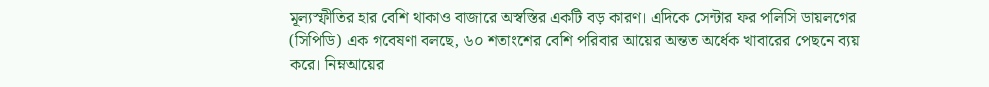মূল্যস্ফীতির হার বেশি থাকাও বাজারে অস্বস্তির একটি বড় কারণ। এদিকে সেন্টার ফর পলিসি ডায়লগের (সিপিডি) এক গবেষণা বলছে, ৬০ শতাংশের বেশি পরিবার আয়ের অন্তত অর্ধেক খাবারের পেছনে ব্যয় করে। নিম্নআয়ের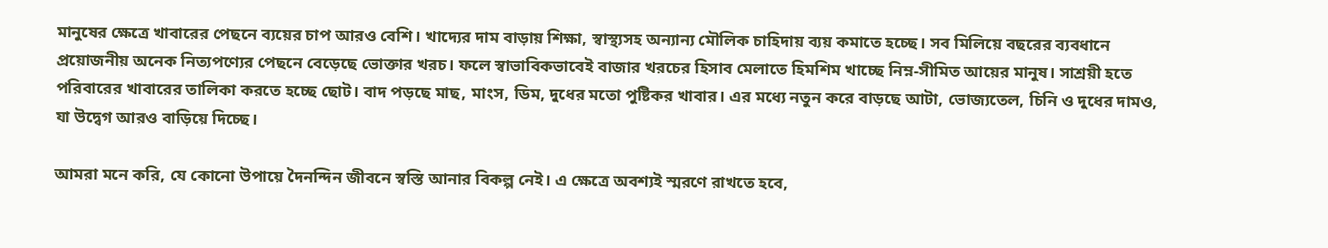মানুষের ক্ষেত্রে খাবারের পেছনে ব্যয়ের চাপ আরও বেশি। খাদ্যের দাম বাড়ায় শিক্ষা, স্বাস্থ্যসহ অন্যান্য মৌলিক চাহিদায় ব্যয় কমাতে হচ্ছে। সব মিলিয়ে বছরের ব্যবধানে প্রয়োজনীয় অনেক নিত্যপণ্যের পেছনে বেড়েছে ভোক্তার খরচ। ফলে স্বাভাবিকভাবেই বাজার খরচের হিসাব মেলাতে হিমশিম খাচ্ছে নিম্ন-সীমিত আয়ের মানুষ। সাশ্রয়ী হতে পরিবারের খাবারের তালিকা করতে হচ্ছে ছোট। বাদ পড়ছে মাছ, মাংস, ডিম, দুধের মতো পুষ্টিকর খাবার। এর মধ্যে নতুন করে বাড়ছে আটা, ভোজ্যতেল, চিনি ও দুধের দামও, যা উদ্বেগ আরও বাড়িয়ে দিচ্ছে।

আমরা মনে করি, যে কোনো উপায়ে দৈনন্দিন জীবনে স্বস্তি আনার বিকল্প নেই। এ ক্ষেত্রে অবশ্যই স্মরণে রাখতে হবে,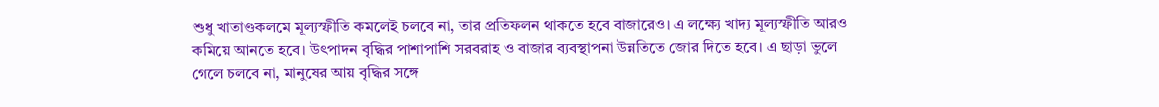শুধু খাতাণ্ডকলমে মূল্যস্ফীতি কমলেই চলবে না, তার প্রতিফলন থাকতে হবে বাজারেও। এ লক্ষ্যে খাদ্য মূল্যস্ফীতি আরও কমিয়ে আনতে হবে। উৎপাদন বৃদ্ধির পাশাপাশি সরবরাহ ও বাজার ব্যবস্থাপনা উন্নতিতে জোর দিতে হবে। এ ছাড়া ভুলে গেলে চলবে না, মানুষের আয় বৃদ্ধির সঙ্গে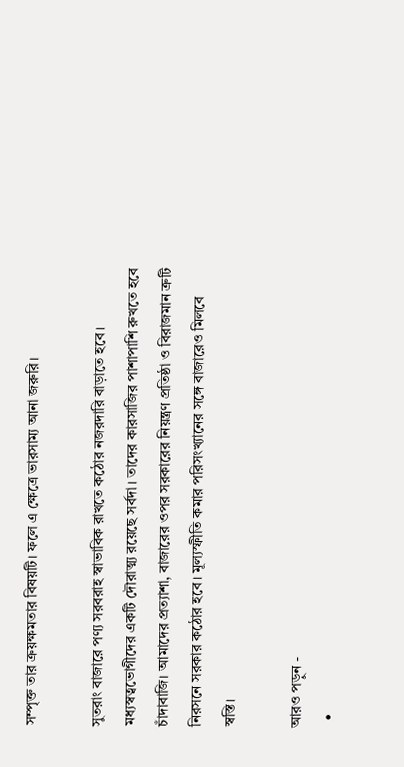সম্পৃক্ত তার ক্রয়ক্ষমতার বিষয়টি। ফলে এ ক্ষেত্রে ভারসাম্য আনা জরুরি।

সুতরাং বাজারে পণ্য সরবরাহ স্বাভাবিক রাখতে কঠোর নজরদারি বাড়াতে হবে। মধ্যস্বত্বভোগীদের একটি দৌরাত্ম্য রয়েছে সর্বদা। তাদের কারসাজির পাশাপাশি রুখতে হবে চাঁদাবাজি। আমাদের প্রত্যাশা, বাজারের ওপর সরকারের নিয়ন্ত্রণ প্রতিষ্ঠা ও বিরাজমান ত্রুটি নিরসনে সরকার কঠোর হবে। মূল্যস্ফীতি কমার পরিসংখ্যানের সঙ্গে বাজারেও মিলবে স্বস্তি।

আরও পড়ুন -
  •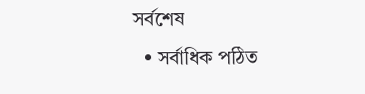সর্বশেষ
  • সর্বাধিক পঠিত